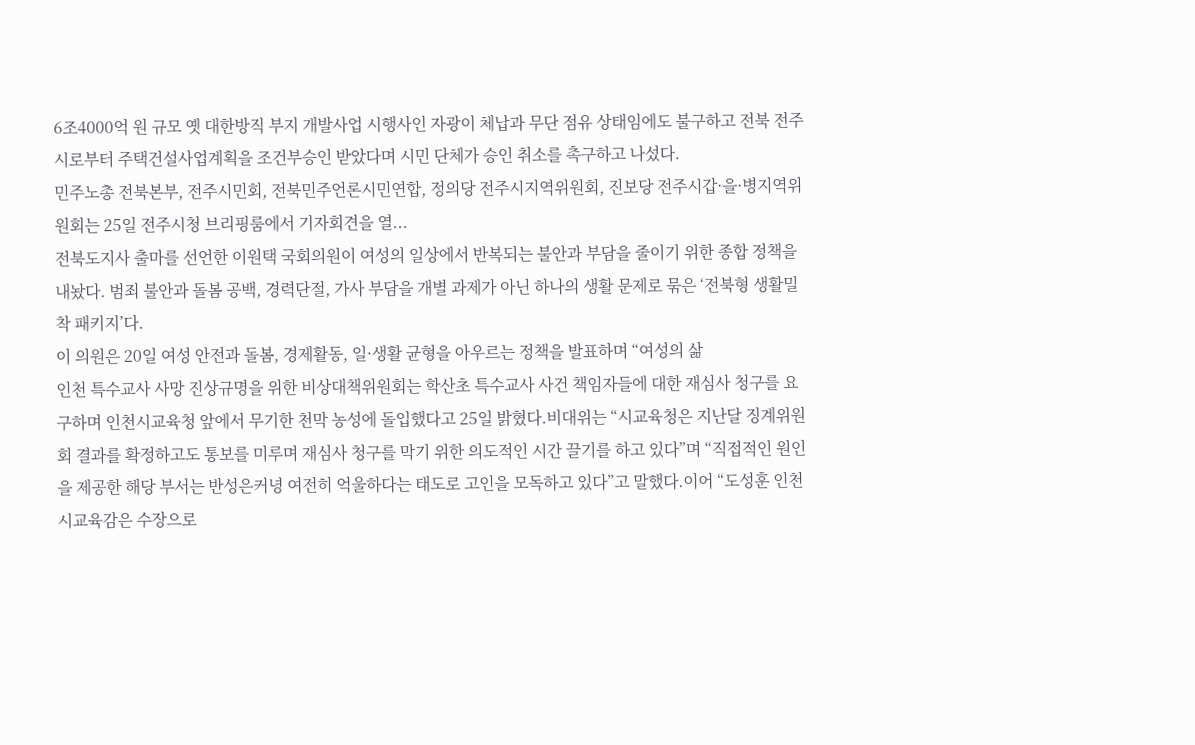6조4000억 원 규모 옛 대한방직 부지 개발사업 시행사인 자광이 체납과 무단 점유 상태임에도 불구하고 전북 전주시로부터 주택건설사업계획을 조건부승인 받았다며 시민 단체가 승인 취소를 촉구하고 나섰다.
민주노총 전북본부, 전주시민회, 전북민주언론시민연합, 정의당 전주시지역위원회, 진보당 전주시갑·을·병지역위원회는 25일 전주시청 브리핑룸에서 기자회견을 열...
전북도지사 출마를 선언한 이원택 국회의원이 여성의 일상에서 반복되는 불안과 부담을 줄이기 위한 종합 정책을 내놨다. 범죄 불안과 돌봄 공백, 경력단절, 가사 부담을 개별 과제가 아닌 하나의 생활 문제로 묶은 ‘전북형 생활밀착 패키지’다.
이 의원은 20일 여성 안전과 돌봄, 경제활동, 일·생활 균형을 아우르는 정책을 발표하며 “여성의 삶
인천 특수교사 사망 진상규명을 위한 비상대책위원회는 학산초 특수교사 사건 책임자들에 대한 재심사 청구를 요구하며 인천시교육청 앞에서 무기한 천막 농성에 돌입했다고 25일 밝혔다.비대위는 “시교육청은 지난달 징계위원회 결과를 확정하고도 통보를 미루며 재심사 청구를 막기 위한 의도적인 시간 끌기를 하고 있다”며 “직접적인 원인을 제공한 해당 부서는 반성은커녕 여전히 억울하다는 태도로 고인을 모독하고 있다”고 말했다.이어 “도성훈 인천시교육감은 수장으로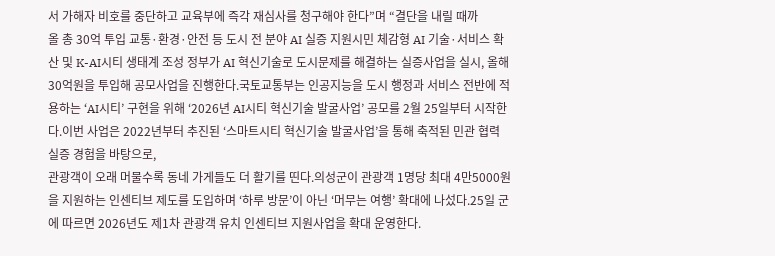서 가해자 비호를 중단하고 교육부에 즉각 재심사를 청구해야 한다”며 “결단을 내릴 때까
올 총 30억 투입 교통·환경·안전 등 도시 전 분야 AI 실증 지원시민 체감형 AI 기술·서비스 확산 및 K-AI시티 생태계 조성 정부가 AI 혁신기술로 도시문제를 해결하는 실증사업을 실시, 올해 30억원을 투입해 공모사업을 진행한다.국토교통부는 인공지능을 도시 행정과 서비스 전반에 적용하는 ‘AI시티’ 구현을 위해 ‘2026년 AI시티 혁신기술 발굴사업’ 공모를 2월 25일부터 시작한다.이번 사업은 2022년부터 추진된 ‘스마트시티 혁신기술 발굴사업’을 통해 축적된 민관 협력 실증 경험을 바탕으로,
관광객이 오래 머물수록 동네 가게들도 더 활기를 띤다.의성군이 관광객 1명당 최대 4만5000원을 지원하는 인센티브 제도를 도입하며 ‘하루 방문’이 아닌 ‘머무는 여행’ 확대에 나섰다.25일 군에 따르면 2026년도 제1차 관광객 유치 인센티브 지원사업을 확대 운영한다.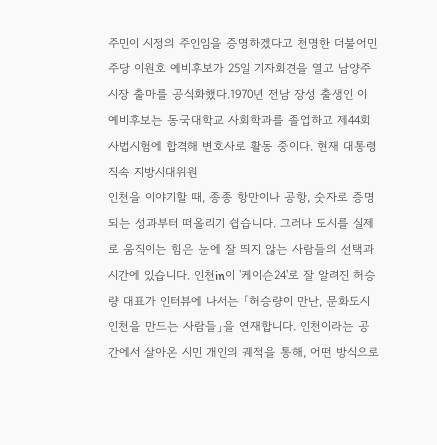주민이 시정의 주인임을 증명하겠다고 천명한 더불어민주당 이원호 예비후보가 25일 기자회견을 열고 남양주시장 출마를 공식화했다.1970년 전남 장성 출생인 이 예비후보는 동국대학교 사회학과를 졸업하고 제44회 사법시험에 합격해 변호사로 활동 중이다. 현재 대통령 직속 지방시대위원
인천을 이야기할 때, 종종 항만이나 공항, 숫자로 증명되는 성과부터 떠올리기 쉽습니다. 그러나 도시를 실제로 움직이는 힘은 눈에 잘 띄지 않는 사람들의 선택과 시간에 있습니다. 인천in이 '케이슨24'로 잘 알려진 허승량 대표가 인터뷰에 나서는 「허승량이 만난, 문화도시 인천을 만드는 사람들」을 연재합니다. 인천이라는 공간에서 살아온 시민 개인의 궤적을 통해, 어떤 방식으로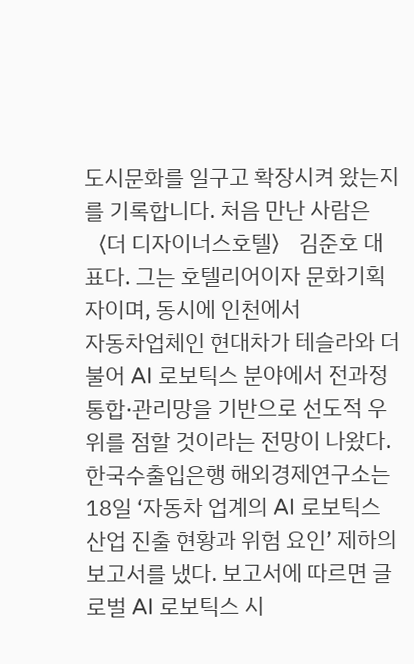도시문화를 일구고 확장시켜 왔는지를 기록합니다. 처음 만난 사람은 〈더 디자이너스호텔〉 김준호 대표다. 그는 호텔리어이자 문화기획자이며, 동시에 인천에서
자동차업체인 현대차가 테슬라와 더불어 AI 로보틱스 분야에서 전과정 통합·관리망을 기반으로 선도적 우위를 점할 것이라는 전망이 나왔다. 한국수출입은행 해외경제연구소는 18일 ‘자동차 업계의 AI 로보틱스 산업 진출 현황과 위험 요인’ 제하의 보고서를 냈다. 보고서에 따르면 글로벌 AI 로보틱스 시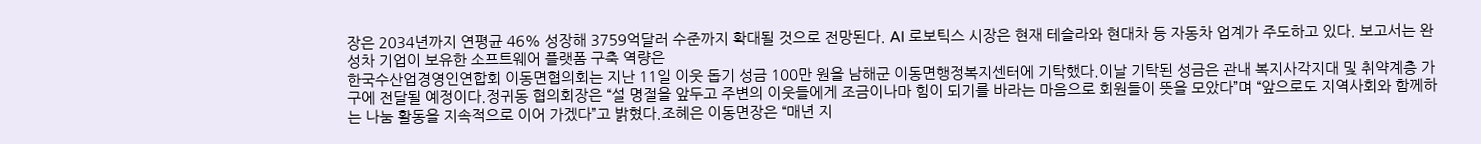장은 2034년까지 연평균 46% 성장해 3759억달러 수준까지 확대될 것으로 전망된다. AI 로보틱스 시장은 현재 테슬라와 현대차 등 자동차 업계가 주도하고 있다. 보고서는 완성차 기업이 보유한 소프트웨어 플랫폼 구축 역량은
한국수산업경영인연합회 이동면협의회는 지난 11일 이웃 돕기 성금 100만 원을 남해군 이동면행정복지센터에 기탁했다.이날 기탁된 성금은 관내 복지사각지대 및 취약계층 가구에 전달될 예정이다.정귀동 협의회장은 “설 명절을 앞두고 주변의 이웃들에게 조금이나마 힘이 되기를 바라는 마음으로 회원들이 뜻을 모았다”며 “앞으로도 지역사회와 함께하는 나눔 활동을 지속적으로 이어 가겠다”고 밝혔다.조혜은 이동면장은 “매년 지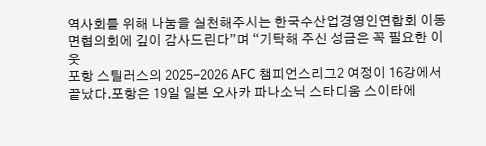역사회를 위해 나눔을 실천해주시는 한국수산업경영인연합회 이동면협의회에 깊이 감사드린다”며 “기탁해 주신 성금은 꼭 필요한 이웃
포항 스틸러스의 2025-2026 AFC 챔피언스리그2 여정이 16강에서 끝났다.포항은 19일 일본 오사카 파나소닉 스타디움 스이타에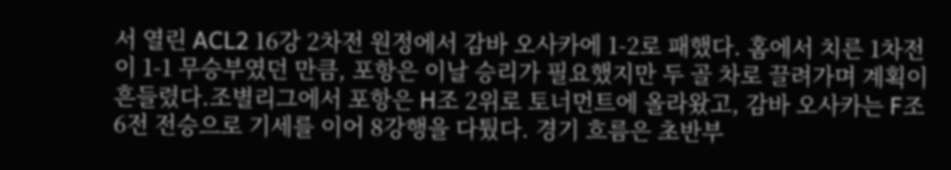서 열린 ACL2 16강 2차전 원정에서 감바 오사카에 1-2로 패했다. 홈에서 치른 1차전이 1-1 무승부였던 만큼, 포항은 이날 승리가 필요했지만 두 골 차로 끌려가며 계획이 흔들렸다.조별리그에서 포항은 H조 2위로 토너먼트에 올라왔고, 감바 오사카는 F조 6전 전승으로 기세를 이어 8강행을 다퉜다. 경기 흐름은 초반부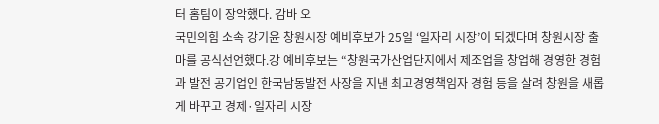터 홈팀이 장악했다. 감바 오
국민의힘 소속 강기윤 창원시장 예비후보가 25일 ‘일자리 시장’이 되겠다며 창원시장 출마를 공식선언했다.강 예비후보는 “창원국가산업단지에서 제조업을 창업해 경영한 경험과 발전 공기업인 한국남동발전 사장을 지낸 최고경영책임자 경험 등을 살려 창원을 새롭게 바꾸고 경제·일자리 시장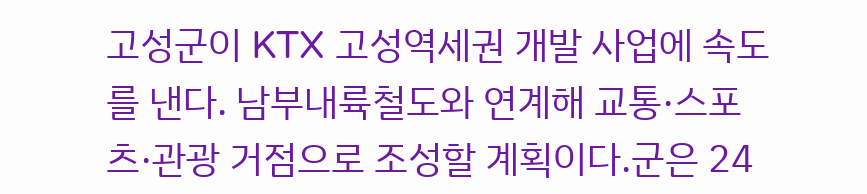고성군이 KTX 고성역세권 개발 사업에 속도를 낸다. 남부내륙철도와 연계해 교통·스포츠·관광 거점으로 조성할 계획이다.군은 24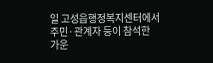일 고성읍행정복지센터에서 주민·관계자 등이 참석한 가운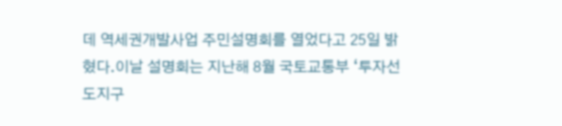데 역세권개발사업 주민설명회를 열었다고 25일 밝혔다.이날 설명회는 지난해 8월 국토교통부 ‘투자선도지구